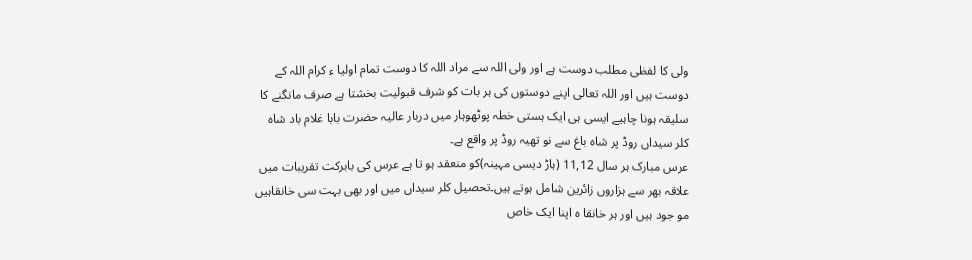ولی کا لفظی مطلب دوست ہے اور ولی اللہ سے مراد اللہ کا دوست تمام اولیا ء کرام اللہ کے دوست ہیں اور اللہ تعالی اپنے دوستوں کی ہر بات کو شرف قبولیت بخشتا ہے صرف مانگنے کا سلیقہ ہونا چاہیے ایسی ہی ایک ہستی خطہ پوٹھوہار میں دربار عالیہ حضرت بابا غلام باد شاہ کلر سیداں روڈ پر شاہ باغ سے نو تھیہ روڈ پر واقع ہے۔
عرس مبارک ہر سال 11,12 (ہاڑ دیسی مہینہ)کو منعقد ہو تا ہے عرس کی بابرکت تقریبات میں علاقہ بھر سے ہزاروں زائرین شامل ہوتے ہیں۔تحصیل کلر سیداں میں اور بھی بہت سی خانقاہیں مو جود ہیں اور ہر خانقا ہ اپنا ایک خاص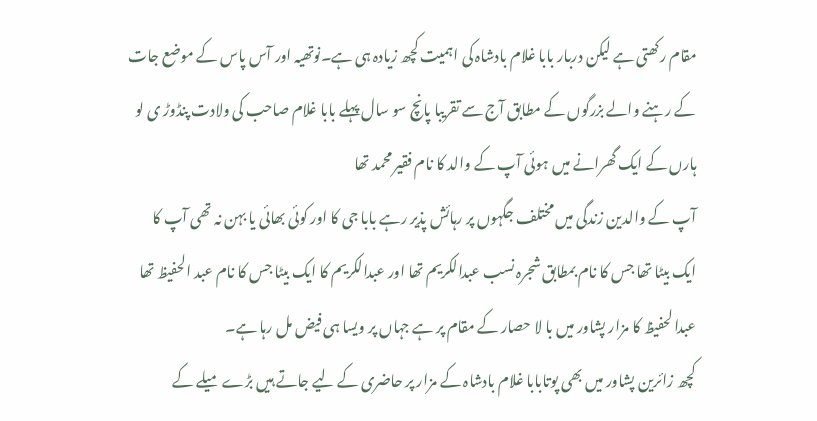مقام رکھتی ہے لیکن دربار بابا غلام بادشاہ کی اہمیت کچھ زیادہ ہی ہے۔نوتھیہ اور آس پاس کے موضع جات کے رہنے والے بزرگوں کے مطابق آج سے تقریبا پانچ سو سال پہلے بابا غلام صاحب کی ولادت پنڈوڑ ی لو ہارں کے ایک گھرانے میں ہوئی آپ کے والد کا نام فقیر محمد تھا
آپ کے والدین زندگی میں مختلف جگہوں پر رہائش پذیر رہے بابا جی کا اور کوئی بھائی یا بہن نہ تھی آپ کا ایک بیٹا تھا جس کا نام بمطابق شجرہ نسب عبدالکریم تھا اور عبدالکریم کا ایک بیٹا جس کا نام عبد الحفیظ تھا عبدا لحفیظ کا مزار پشاور میں با لا حصار کے مقام پر ہے جہاں پر ویسا ہی فیض مل رہا ہے۔
کچھ زائرین پشاور میں بھی پوتابابا غلام بادشاہ کے مزار پر حاضری کے لیے جاتے ہیں بڑے میلے کے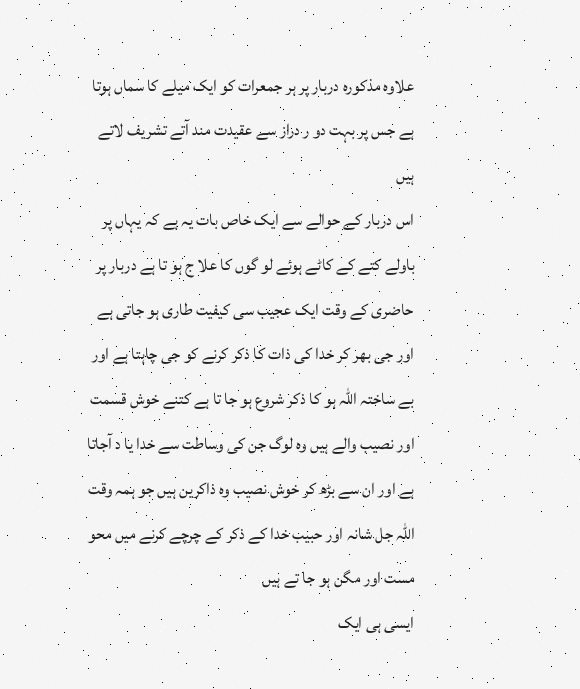علاوہ مذکورہ دربار پر ہر جمعرات کو ایک میلے کا سماں ہوتا ہے جس پر بہت دو ر دراز سے عقیدت مند آتے تشریف لاتے ہیں
اس دربار کے حوالے سے ایک خاص بات یہ ہے کہ یہاں پر باولے کتے کے کاٹے ہوئے لو گوں کا علا ج ہو تا ہے دربار پر حاضری کے وقت ایک عجیب سی کیفیت طاری ہو جاتی ہے اور جی بھر کر خدا کی ذات کا ذکر کرنے کو جی چاہتا ہے اور بے ساختہ اللہ ہو کا ذکر شروع ہو جا تا ہے کتنے خوش قسمت اور نصیب والے ہیں وہ لوگ جن کی وساطت سے خدا یا د آجاتا ہے اور ان سے بڑھ کر خوش نصیب وہ ذاکرین ہیں جو ہمہ وقت اللہ جل شانہ اور حبیب خدا کے ذکر کے چرچے کرنے میں محو مست اور مگن ہو جا تے ہیں
ایسی ہی ایک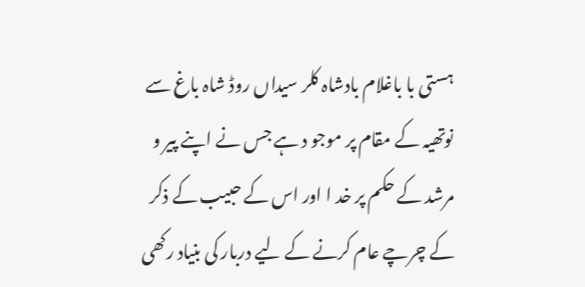ہستی با باغلام بادشاہ کلر سیداں روڈ شاہ باغ سے نوتھیہ کے مقام پر موجو د ہے جس نے اپنے پیر و مرشد کے حکم پر خد ا اور اس کے حبیب کے ذکر کے چرچے عام کرنے کے لیے دربار کی بنیاد رکھی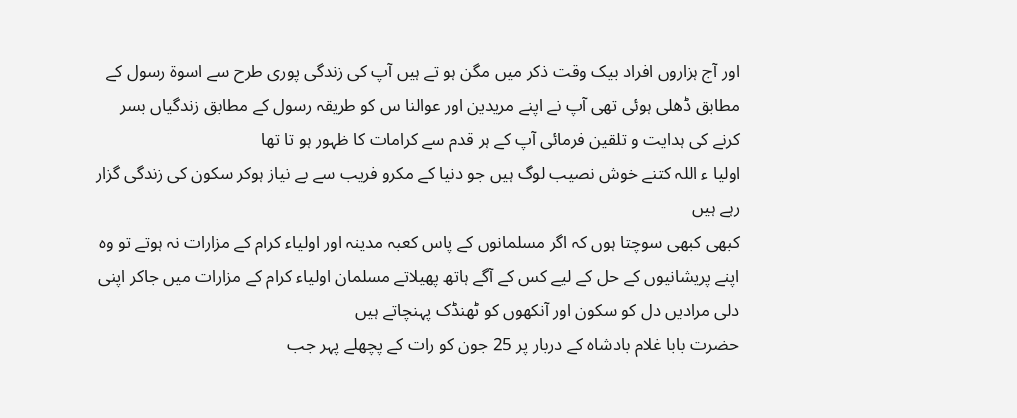اور آج ہزاروں افراد بیک وقت ذکر میں مگن ہو تے ہیں آپ کی زندگی پوری طرح سے اسوۃ رسول کے مطابق ڈھلی ہوئی تھی آپ نے اپنے مریدین اور عوالنا س کو طریقہ رسول کے مطابق زندگیاں بسر کرنے کی ہدایت و تلقین فرمائی آپ کے ہر قدم سے کرامات کا ظہور ہو تا تھا
اولیا ء اللہ کتنے خوش نصیب لوگ ہیں جو دنیا کے مکرو فریب سے بے نیاز ہوکر سکون کی زندگی گزار رہے ہیں
کبھی کبھی سوچتا ہوں کہ اگر مسلمانوں کے پاس کعبہ مدینہ اور اولیاء کرام کے مزارات نہ ہوتے تو وہ اپنے پریشانیوں کے حل کے لیے کس کے آگے ہاتھ پھیلاتے مسلمان اولیاء کرام کے مزارات میں جاکر اپنی دلی مرادیں دل کو سکون اور آنکھوں کو ٹھنڈک پہنچاتے ہیں
حضرت بابا غلام بادشاہ کے دربار پر 25 جون کو رات کے پچھلے پہر جب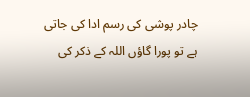چادر پوشی کی رسم ادا کی جاتی ہے تو پورا گاؤں اللہ کے ذکر کی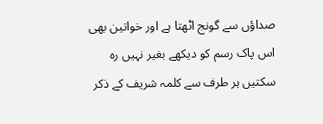صداؤں سے گونج اٹھتا ہے اور خواتین بھی اس پاک رسم کو دیکھے بغیر نہیں رہ سکتیں ہر طرف سے کلمہ شریف کے ذکر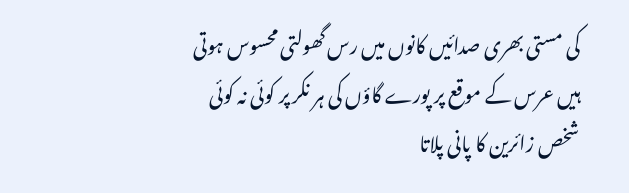کی مستی بھری صدائیں کانوں میں رس گھولتی محسوس ہوتی ہیں عرس کے موقع پر پورے گاؤں کی ہر نکر پر کوئی نہ کوئی شخص زائرین کا پانی پلاتا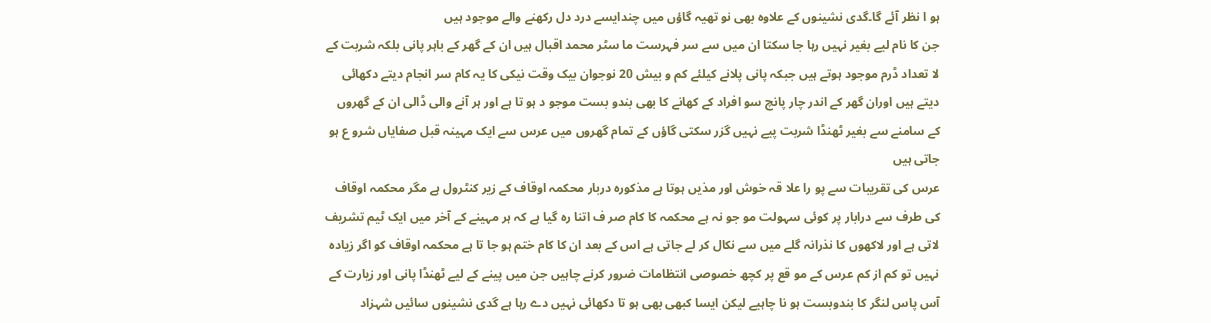ہو ا نظر آئے گا۔گدی نشینوں کے علاوہ بھی نو تھیہ گاؤں میں چندایسے درد دل رکھنے والے موجود ہیں
جن کا نام لیے بغیر نہیں رہا جا سکتا ان میں سے سر فہرست ما سٹر محمد اقبال ہیں ان کے گھر کے باہر پانی بلکہ شربت کے لا تعداد ڈرم موجود ہوتے ہیں جبکہ پانی پلانے کیلئے کم و بیش 20 نوجوان بیک وقت نیکی کا یہ کام سر انجام دیتے دکھائی دیتے ہیں اوران گھر کے اندر چار پانچ سو افراد کے کھانے کا بھی بندو بست موجو د ہو تا ہے اور ہر آنے والی ڈالی ان کے گھروں کے سامنے سے بغیر ٹھنڈا شربت پیے نہیں گزر سکتی گاؤں کے تمام گھروں میں عرس سے ایک مہینہ قبل صفایاں شرو ع ہو جاتی ہیں
عرس کی تقریبات سے پو را علا قہ خوش اور مذیں ہوتا ہے مذکورہ دربار محکمہ اوقاف کے زیر کنٹرول ہے مگر محکمہ اوقاف کی طرف سے درابار پر کوئی سہولت مو جو نہ ہے محکمہ کا کام صر ف اتنا رہ گیا ہے کہ ہر مہینے کے آخر میں ایک ٹیم تشریف لاتی ہے اور لاکھوں کا نذرانہ گلے میں سے نکال کر لے جاتی ہے اس کے بعد ان کا کام ختم ہو جا تا ہے محکمہ اوقاف کو اگر زیادہ نہیں تو کم از کم عرس کے مو قع پر کچھ خصوصی انتظامات ضرور کرنے چاہیں جن میں پینے کے لیے ٹھنڈا پانی اور زیارت کے آس پاس لنگر کا بندوبست ہو نا چاہیے لیکن ایسا کبھی بھی ہو تا دکھائی نہیں دے رہا ہے گدی نشینوں سائیں شہزاد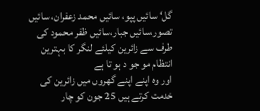گل‘ سائیں پپو، سائیں محمد زعفران، سائیں تصور،سائیں جبار،سائیں ظفر محمود کی طرف سے زائرین کیلئے لنگر کا بہترین انتظام مو جو د ہو تا ہے
اور وہ اپنے اپنے گھروں میں زائرین کی خدمت کرتے ہیں 25 جون کو چار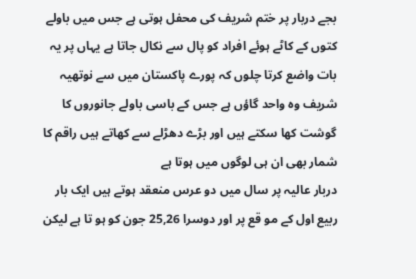بجے دربار پر ختم شریف کی محفل ہوتی ہے جس میں باولے کتوں کے کاٹے ہوئے افراد کو پال سے نکال جاتا ہے یہاں پر یہ بات واضع کرتا چلوں کہ پورے پاکستان میں سے نوتھیہ شریف وہ واحد گاؤں ہے جس کے باسی باولے جانوروں کا گوشت کھا سکتے ہیں اور بڑے دھڑلے سے کھاتے ہیں راقم کا شمار بھی ان ہی لوگوں میں ہوتا ہے
دربار عالیہ پر سال میں دو عرس منعقد ہوتے ہیں ایک بار ربیع اول کے مو قع پر اور دوسرا 25,26 جون کو ہو تا ہے لیکن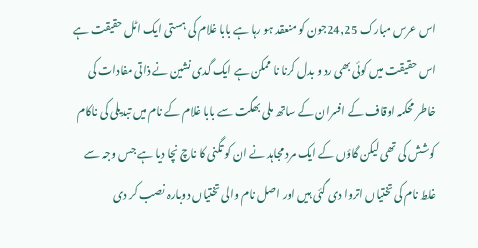اس عرس مبارک 24,25جون کو منعقد ہو رہا ہے بابا غلام کی ہستی ایک اٹل حقیقت ہے اس حقیقت میں کوئی بھی رد و بدل کرنا نا ممکن ہے ایک گدی نشین نے ذاتی مفادات کی خاطر محکمہ اوقاف کے افسران کے ساتھ ملی بھگت سے بابا غلام کے نام میں تبدیلی کی ناکام کوشش کی تھی لیکن گاؤں کے ایک مرد مجاہد نے ان کو تگنی کا ناچ نچا دیا ہے جس وجہ سے غلط نام کی تختیاں اتروا دی گئی ہیں اور اصل نام والی تختیاں دوبارہ نصب کر دی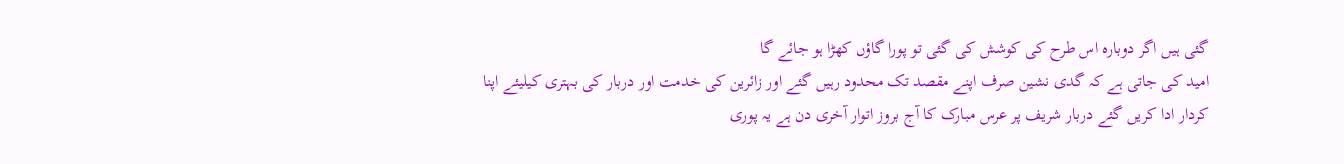گئی ہیں اگر دوبارہ اس طرح کی کوشش کی گئی تو پورا گاؤں کھڑا ہو جائے گا
امید کی جاتی ہے کہ گدی نشین صرف اپنے مقصد تک محدود رہیں گئے اور زائرین کی خدمت اور دربار کی بہتری کیلیئے اپنا کردار ادا کریں گئے دربار شریف پر عرس مبارک کا آج بروز اتوار آخری دن ہے یہ پوری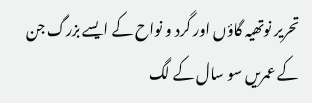تحریر نوتھیہ گاؤں اور گرد و نواح کے ایسے بزرگ جن کے عمریں سو سال کے لگ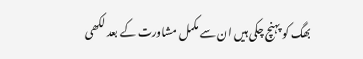بھگ کو پہنچ چکی ہیں ان سے مکمل مشاورت کے بعد لکھی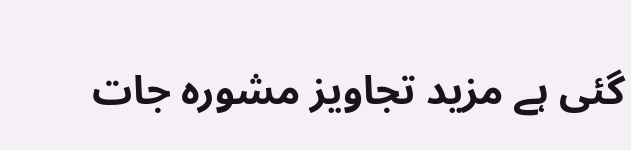گئی ہے مزید تجاویز مشورہ جات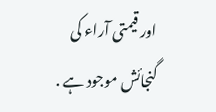اور قیمتی آراء کی گنجائش موجود ہے .